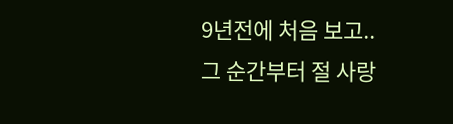9년전에 처음 보고..
그 순간부터 절 사랑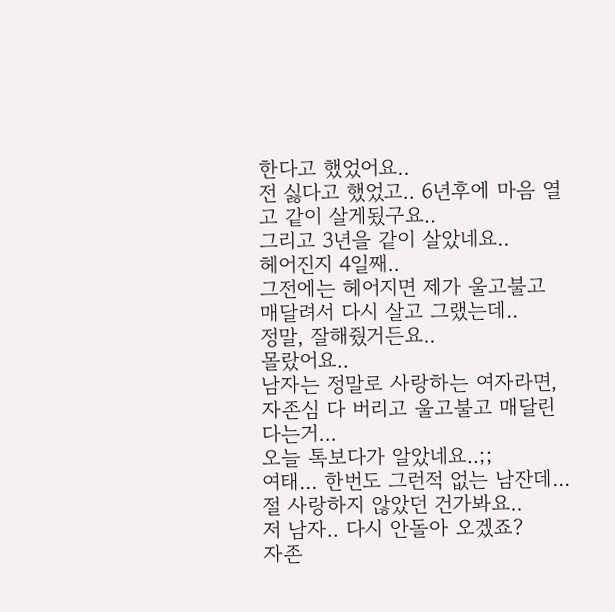한다고 했었어요..
전 싫다고 했었고.. 6년후에 마음 열고 같이 살게됬구요..
그리고 3년을 같이 살았네요..
헤어진지 4일째..
그전에는 헤어지면 제가 울고불고 매달려서 다시 살고 그랬는데..
정말, 잘해줬거든요..
몰랐어요..
남자는 정말로 사랑하는 여자라면, 자존심 다 버리고 울고불고 매달린다는거...
오늘 톡보다가 알았네요..;;
여태... 한번도 그런적 없는 남잔데...
절 사랑하지 않았던 건가봐요..
저 남자.. 다시 안돌아 오겠죠?
자존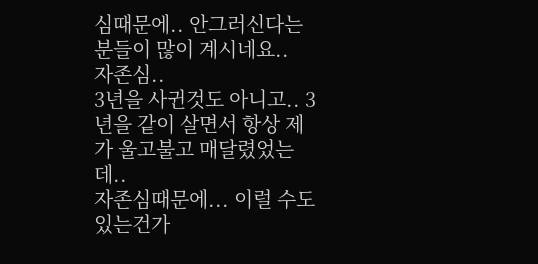심때문에.. 안그러신다는 분들이 많이 계시네요..
자존심..
3년을 사귄것도 아니고.. 3년을 같이 살면서 항상 제가 울고불고 매달렸었는데..
자존심때문에... 이럴 수도 있는건가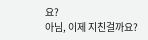요?
아님, 이제 지친걸까요?